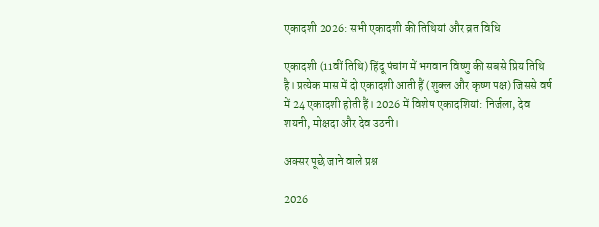एकादशी 2026: सभी एकादशी की तिथियां और व्रत विधि

एकादशी (11वीं तिथि) हिंदू पंचांग में भगवान विष्णु की सबसे प्रिय तिथि है। प्रत्येक मास में दो एकादशी आती हैं (शुक्ल और कृष्ण पक्ष) जिससे वर्ष में 24 एकादशी होती हैं। 2026 में विशेष एकादशियां: निर्जला, देव शयनी, मोक्षदा और देव उठनी।

अक्सर पूछे जाने वाले प्रश्न

2026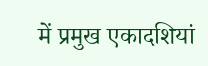में प्रमुख एकादशियां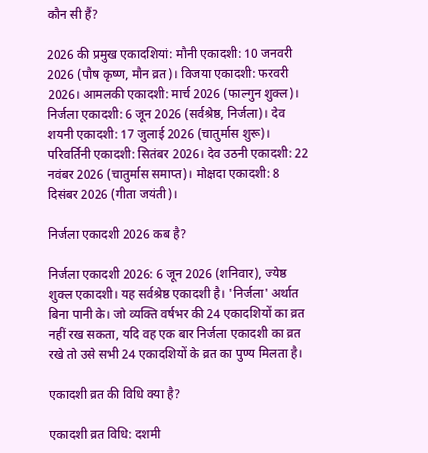कौन सी हैं?

2026 की प्रमुख एकादशियां: मौनी एकादशी: 10 जनवरी 2026 (पौष कृष्ण, मौन व्रत)। विजया एकादशी: फरवरी 2026। आमलकी एकादशी: मार्च 2026 (फाल्गुन शुक्ल)। निर्जला एकादशी: 6 जून 2026 (सर्वश्रेष्ठ, निर्जला)। देव शयनी एकादशी: 17 जुलाई 2026 (चातुर्मास शुरू)। परिवर्तिनी एकादशी: सितंबर 2026। देव उठनी एकादशी: 22 नवंबर 2026 (चातुर्मास समाप्त)। मोक्षदा एकादशी: 8 दिसंबर 2026 (गीता जयंती)।

निर्जला एकादशी 2026 कब है?

निर्जला एकादशी 2026: 6 जून 2026 (शनिवार), ज्येष्ठ शुक्ल एकादशी। यह सर्वश्रेष्ठ एकादशी है। 'निर्जला' अर्थात बिना पानी के। जो व्यक्ति वर्षभर की 24 एकादशियों का व्रत नहीं रख सकता, यदि वह एक बार निर्जला एकादशी का व्रत रखे तो उसे सभी 24 एकादशियों के व्रत का पुण्य मिलता है।

एकादशी व्रत की विधि क्या है?

एकादशी व्रत विधि: दशमी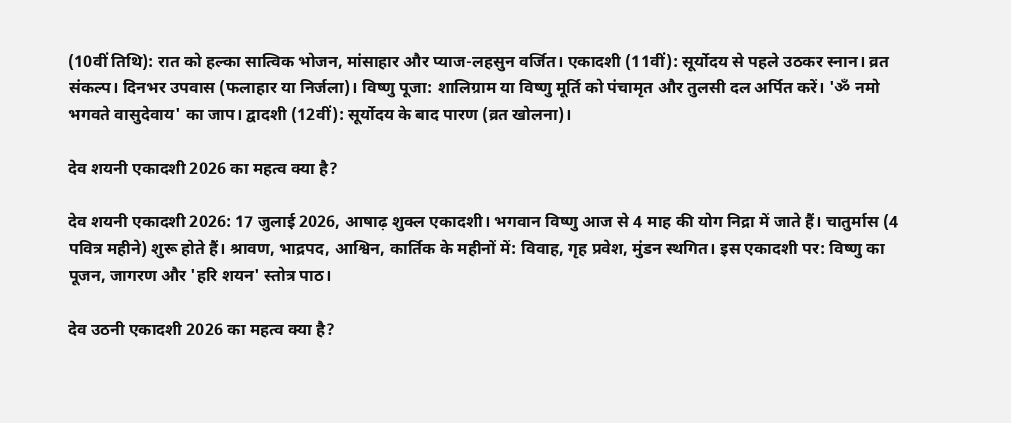(10वीं तिथि): रात को हल्का सात्विक भोजन, मांसाहार और प्याज-लहसुन वर्जित। एकादशी (11वीं): सूर्योदय से पहले उठकर स्नान। व्रत संकल्प। दिनभर उपवास (फलाहार या निर्जला)। विष्णु पूजा: शालिग्राम या विष्णु मूर्ति को पंचामृत और तुलसी दल अर्पित करें। 'ॐ नमो भगवते वासुदेवाय' का जाप। द्वादशी (12वीं): सूर्योदय के बाद पारण (व्रत खोलना)।

देव शयनी एकादशी 2026 का महत्व क्या है?

देव शयनी एकादशी 2026: 17 जुलाई 2026, आषाढ़ शुक्ल एकादशी। भगवान विष्णु आज से 4 माह की योग निद्रा में जाते हैं। चातुर्मास (4 पवित्र महीने) शुरू होते हैं। श्रावण, भाद्रपद, आश्विन, कार्तिक के महीनों में: विवाह, गृह प्रवेश, मुंडन स्थगित। इस एकादशी पर: विष्णु का पूजन, जागरण और 'हरि शयन' स्तोत्र पाठ।

देव उठनी एकादशी 2026 का महत्व क्या है?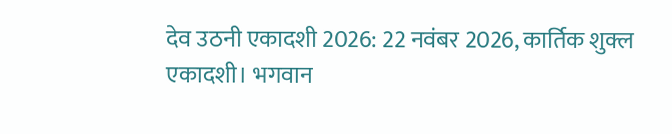देव उठनी एकादशी 2026: 22 नवंबर 2026, कार्तिक शुक्ल एकादशी। भगवान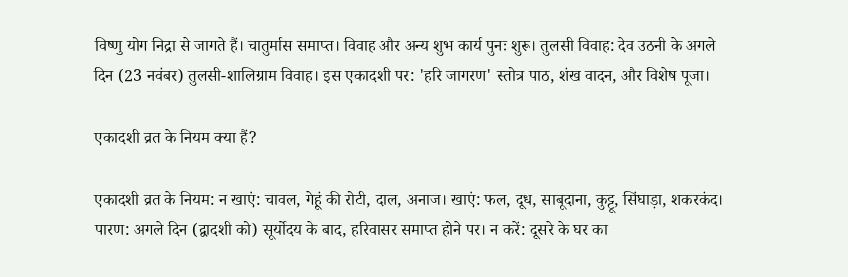विष्णु योग निद्रा से जागते हैं। चातुर्मास समाप्त। विवाह और अन्य शुभ कार्य पुनः शुरू। तुलसी विवाह: देव उठनी के अगले दिन (23 नवंबर) तुलसी-शालिग्राम विवाह। इस एकादशी पर: 'हरि जागरण' स्तोत्र पाठ, शंख वादन, और विशेष पूजा।

एकादशी व्रत के नियम क्या हैं?

एकादशी व्रत के नियम: न खाएं: चावल, गेहूं की रोटी, दाल, अनाज। खाएं: फल, दूध, साबूदाना, कुट्टू, सिंघाड़ा, शकरकंद। पारण: अगले दिन (द्वादशी को) सूर्योदय के बाद, हरिवासर समाप्त होने पर। न करें: दूसरे के घर का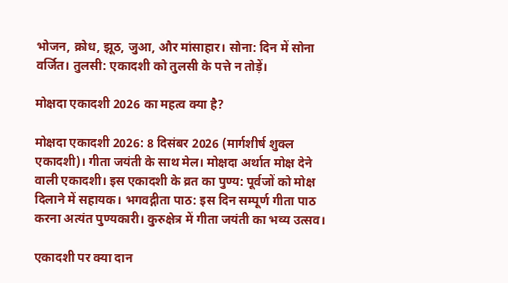भोजन, क्रोध, झूठ, जुआ, और मांसाहार। सोना: दिन में सोना वर्जित। तुलसी: एकादशी को तुलसी के पत्ते न तोड़ें।

मोक्षदा एकादशी 2026 का महत्व क्या है?

मोक्षदा एकादशी 2026: 8 दिसंबर 2026 (मार्गशीर्ष शुक्ल एकादशी)। गीता जयंती के साथ मेल। मोक्षदा अर्थात मोक्ष देने वाली एकादशी। इस एकादशी के व्रत का पुण्य: पूर्वजों को मोक्ष दिलाने में सहायक। भगवद्गीता पाठ: इस दिन सम्पूर्ण गीता पाठ करना अत्यंत पुण्यकारी। कुरुक्षेत्र में गीता जयंती का भव्य उत्सव।

एकादशी पर क्या दान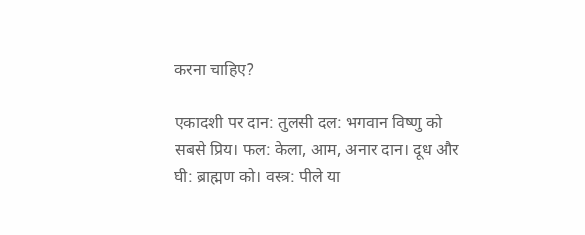करना चाहिए?

एकादशी पर दान: तुलसी दल: भगवान विष्णु को सबसे प्रिय। फल: केला, आम, अनार दान। दूध और घी: ब्राह्मण को। वस्त्र: पीले या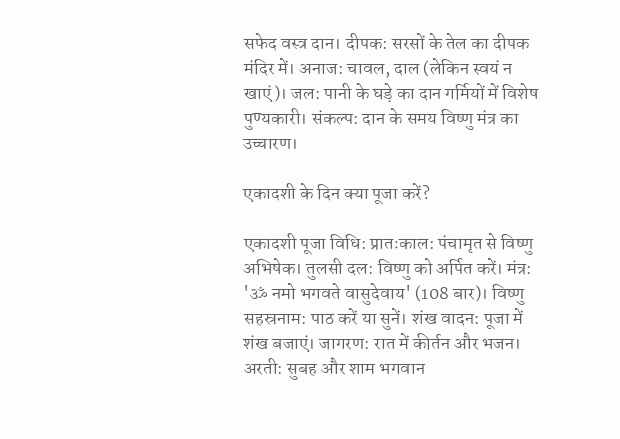सफेद वस्त्र दान। दीपक: सरसों के तेल का दीपक मंदिर में। अनाज: चावल, दाल (लेकिन स्वयं न खाएं)। जल: पानी के घड़े का दान गर्मियों में विशेष पुण्यकारी। संकल्प: दान के समय विष्णु मंत्र का उच्चारण।

एकादशी के दिन क्या पूजा करें?

एकादशी पूजा विधि: प्रातःकाल: पंचामृत से विष्णु अभिषेक। तुलसी दल: विष्णु को अर्पित करें। मंत्र: 'ॐ नमो भगवते वासुदेवाय' (108 बार)। विष्णु सहस्रनाम: पाठ करें या सुनें। शंख वादन: पूजा में शंख बजाएं। जागरण: रात में कीर्तन और भजन। अरती: सुबह और शाम भगवान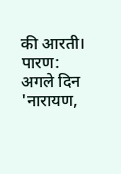की आरती। पारण: अगले दिन 'नारायण,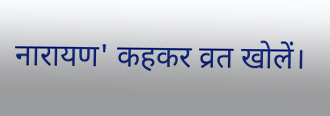नारायण' कहकर व्रत खोलें।